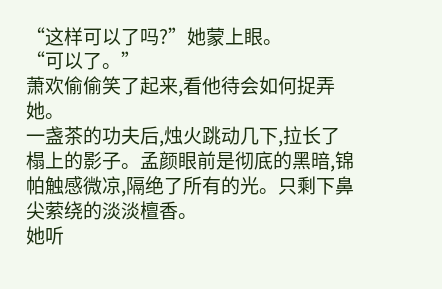“这样可以了吗?”她蒙上眼。
“可以了。”
萧欢偷偷笑了起来,看他待会如何捉弄她。
一盏茶的功夫后,烛火跳动几下,拉长了榻上的影子。孟颜眼前是彻底的黑暗,锦帕触感微凉,隔绝了所有的光。只剩下鼻尖萦绕的淡淡檀香。
她听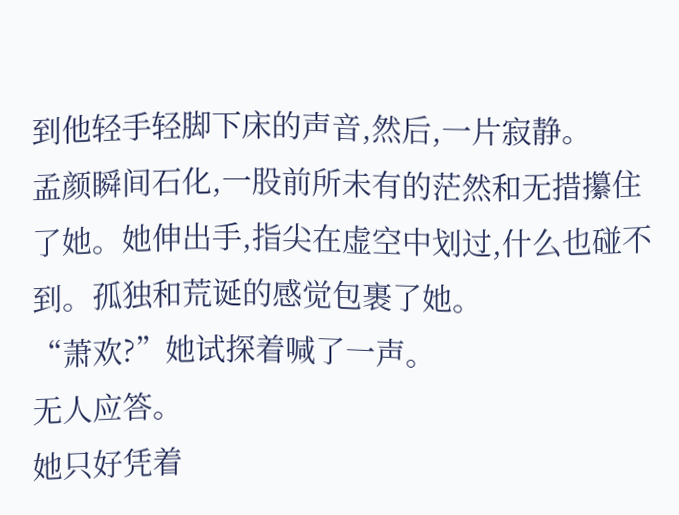到他轻手轻脚下床的声音,然后,一片寂静。
孟颜瞬间石化,一股前所未有的茫然和无措攥住了她。她伸出手,指尖在虚空中划过,什么也碰不到。孤独和荒诞的感觉包裹了她。
“萧欢?”她试探着喊了一声。
无人应答。
她只好凭着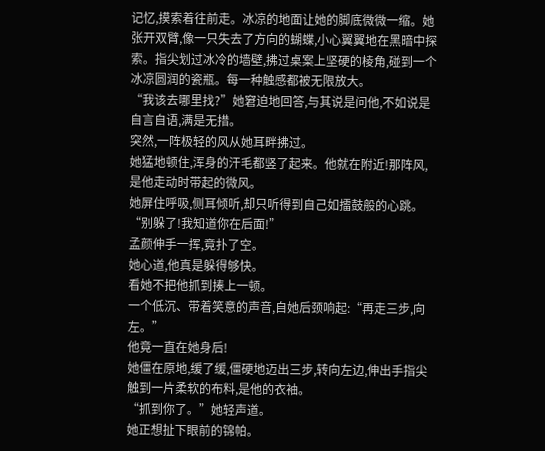记忆,摸索着往前走。冰凉的地面让她的脚底微微一缩。她张开双臂,像一只失去了方向的蝴蝶,小心翼翼地在黑暗中探索。指尖划过冰冷的墙壁,拂过桌案上坚硬的棱角,碰到一个冰凉圆润的瓷瓶。每一种触感都被无限放大。
“我该去哪里找?”她窘迫地回答,与其说是问他,不如说是自言自语,满是无措。
突然,一阵极轻的风从她耳畔拂过。
她猛地顿住,浑身的汗毛都竖了起来。他就在附近!那阵风,是他走动时带起的微风。
她屏住呼吸,侧耳倾听,却只听得到自己如擂鼓般的心跳。
“别躲了!我知道你在后面!”
孟颜伸手一挥,竟扑了空。
她心道,他真是躲得够快。
看她不把他抓到揍上一顿。
一个低沉、带着笑意的声音,自她后颈响起:“再走三步,向左。”
他竟一直在她身后!
她僵在原地,缓了缓,僵硬地迈出三步,转向左边,伸出手指尖触到一片柔软的布料,是他的衣袖。
“抓到你了。”她轻声道。
她正想扯下眼前的锦帕。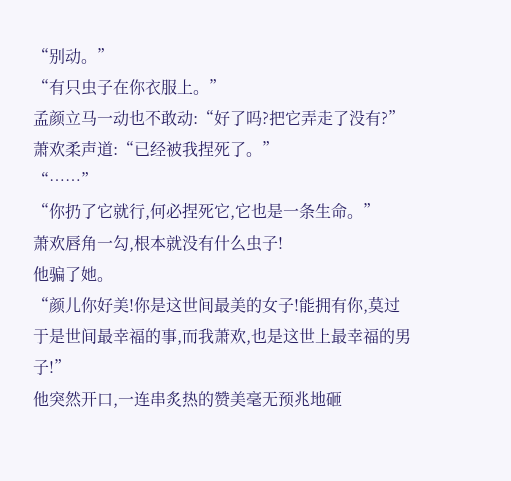“别动。”
“有只虫子在你衣服上。”
孟颜立马一动也不敢动:“好了吗?把它弄走了没有?”
萧欢柔声道:“已经被我捏死了。”
“……”
“你扔了它就行,何必捏死它,它也是一条生命。”
萧欢唇角一勾,根本就没有什么虫子!
他骗了她。
“颜儿你好美!你是这世间最美的女子!能拥有你,莫过于是世间最幸福的事,而我萧欢,也是这世上最幸福的男子!”
他突然开口,一连串炙热的赞美毫无预兆地砸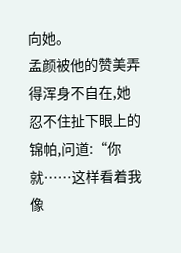向她。
孟颜被他的赞美弄得浑身不自在,她忍不住扯下眼上的锦帕,问道:“你就……这样看着我像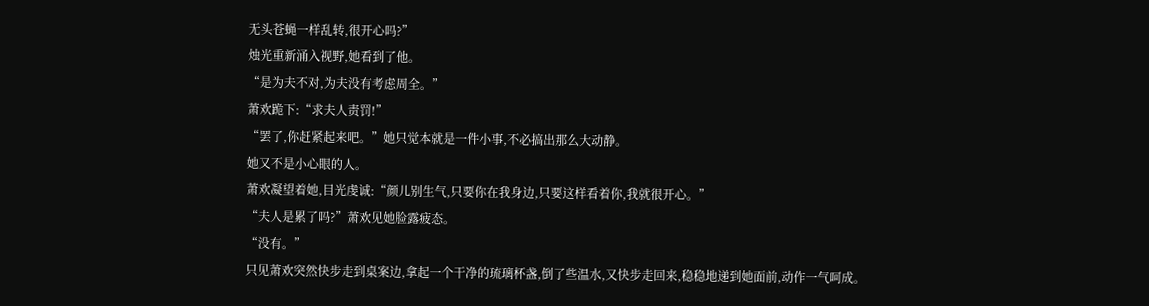无头苍蝇一样乱转,很开心吗?”
烛光重新涌入视野,她看到了他。
“是为夫不对,为夫没有考虑周全。”
萧欢跪下:“求夫人责罚!”
“罢了,你赶紧起来吧。”她只觉本就是一件小事,不必搞出那么大动静。
她又不是小心眼的人。
萧欢凝望着她,目光虔诚:“颜儿别生气,只要你在我身边,只要这样看着你,我就很开心。”
“夫人是累了吗?”萧欢见她脸露疲态。
“没有。”
只见萧欢突然快步走到桌案边,拿起一个干净的琉璃杯盏,倒了些温水,又快步走回来,稳稳地递到她面前,动作一气呵成。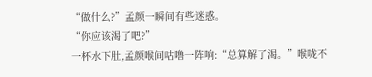“做什么?”孟颜一瞬间有些迷惑。
“你应该渴了吧?”
一杯水下肚,孟颜喉间咕噜一阵响:“总算解了渴。”喉咙不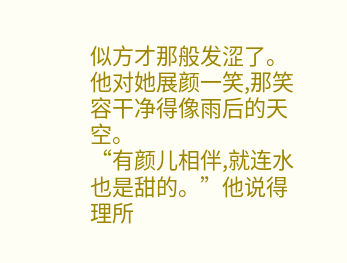似方才那般发涩了。
他对她展颜一笑,那笑容干净得像雨后的天空。
“有颜儿相伴,就连水也是甜的。”他说得理所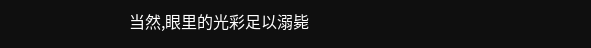当然,眼里的光彩足以溺毙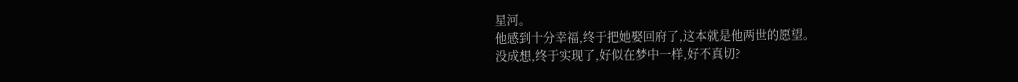星河。
他感到十分幸福,终于把她娶回府了,这本就是他两世的愿望。
没成想,终于实现了,好似在梦中一样,好不真切?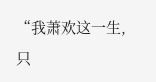“我萧欢这一生,只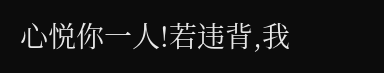心悦你一人!若违背,我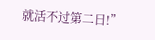就活不过第二日!”